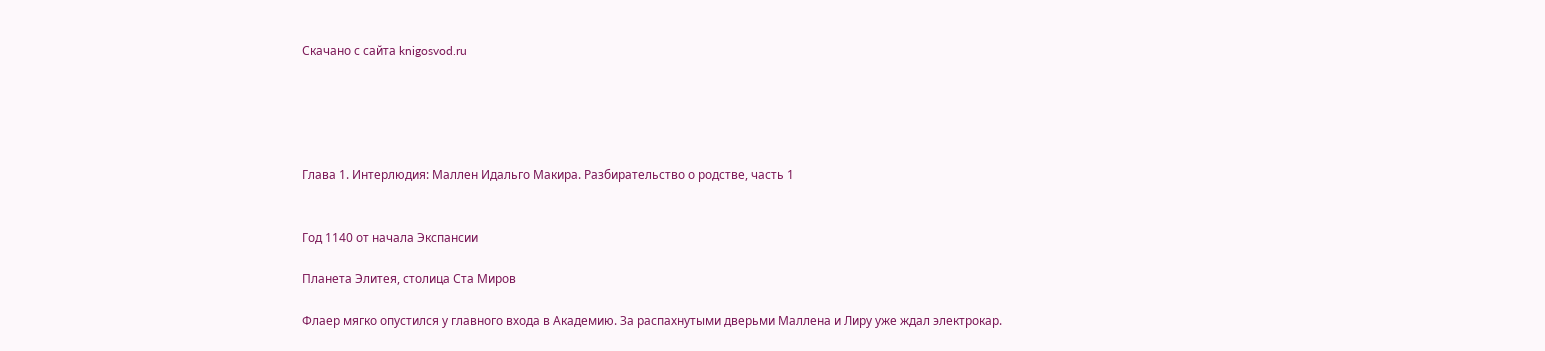Скачано с сайта knigosvod.ru





Глава 1. Интерлюдия: Маллен Идальго Макира. Разбирательство о родстве, часть 1


Год 1140 от начала Экспансии

Планета Элитея, столица Ста Миров

Флаер мягко опустился у главного входа в Академию. За распахнутыми дверьми Маллена и Лиру уже ждал электрокар.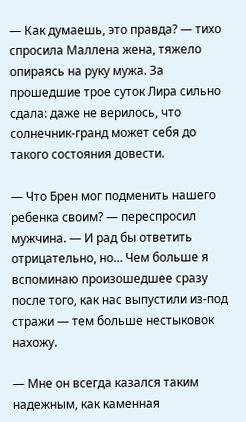— Как думаешь, это правда? — тихо спросила Маллена жена, тяжело опираясь на руку мужа. За прошедшие трое суток Лира сильно сдала: даже не верилось, что солнечник-гранд может себя до такого состояния довести.

— Что Брен мог подменить нашего ребенка своим? — переспросил мужчина. — И рад бы ответить отрицательно, но… Чем больше я вспоминаю произошедшее сразу после того, как нас выпустили из-под стражи — тем больше нестыковок нахожу.

— Мне он всегда казался таким надежным, как каменная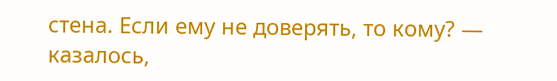стена. Если ему не доверять, то кому? — казалось,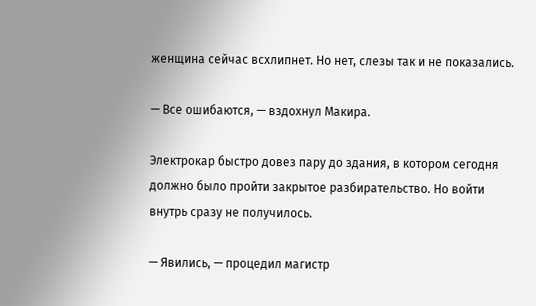женщина сейчас всхлипнет. Но нет, слезы так и не показались.

— Все ошибаются, — вздохнул Макира.

Электрокар быстро довез пару до здания, в котором сегодня должно было пройти закрытое разбирательство. Но войти внутрь сразу не получилось.

— Явились, — процедил магистр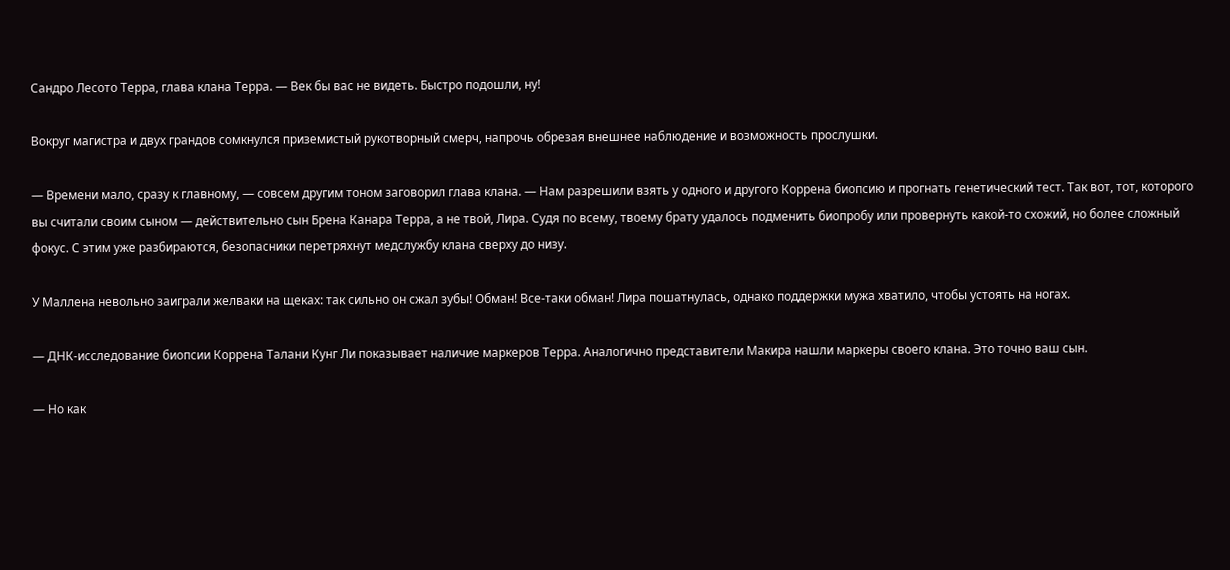Сандро Лесото Терра, глава клана Терра. — Век бы вас не видеть. Быстро подошли, ну!

Вокруг магистра и двух грандов сомкнулся приземистый рукотворный смерч, напрочь обрезая внешнее наблюдение и возможность прослушки.

— Времени мало, сразу к главному, — совсем другим тоном заговорил глава клана. — Нам разрешили взять у одного и другого Коррена биопсию и прогнать генетический тест. Так вот, тот, которого вы считали своим сыном — действительно сын Брена Канара Терра, а не твой, Лира. Судя по всему, твоему брату удалось подменить биопробу или провернуть какой-то схожий, но более сложный фокус. С этим уже разбираются, безопасники перетряхнут медслужбу клана сверху до низу.

У Маллена невольно заиграли желваки на щеках: так сильно он сжал зубы! Обман! Все-таки обман! Лира пошатнулась, однако поддержки мужа хватило, чтобы устоять на ногах.

— ДНК-исследование биопсии Коррена Талани Кунг Ли показывает наличие маркеров Терра. Аналогично представители Макира нашли маркеры своего клана. Это точно ваш сын.

— Но как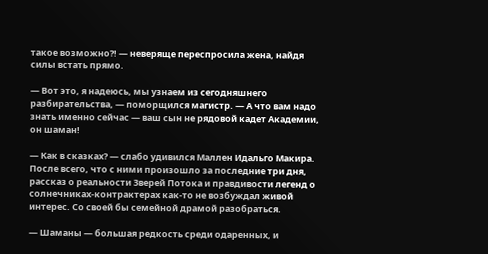такое возможно?! — неверяще переспросила жена, найдя силы встать прямо.

— Вот это, я надеюсь, мы узнаем из сегодняшнего разбирательства, — поморщился магистр. — А что вам надо знать именно сейчас — ваш сын не рядовой кадет Академии, он шаман!

— Как в сказках? — слабо удивился Маллен Идальго Макира. После всего, что с ними произошло за последние три дня, рассказ о реальности Зверей Потока и правдивости легенд о солнечниках-контрактерах как-то не возбуждал живой интерес. Со своей бы семейной драмой разобраться.

— Шаманы — большая редкость среди одаренных, и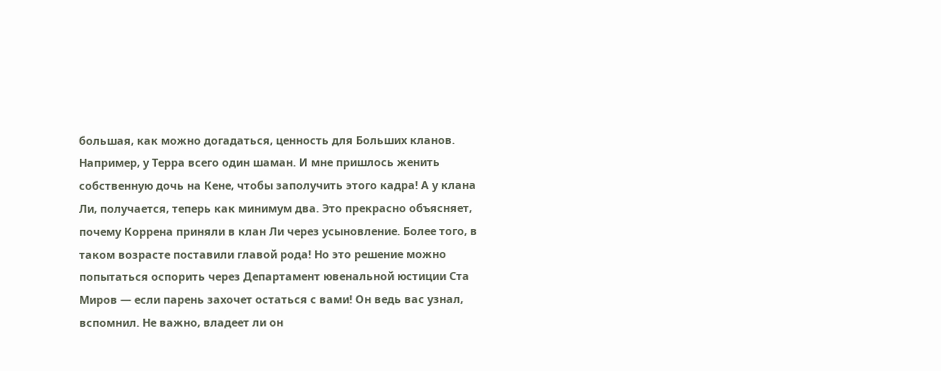большая, как можно догадаться, ценность для Больших кланов. Например, у Терра всего один шаман. И мне пришлось женить собственную дочь на Кене, чтобы заполучить этого кадра! А у клана Ли, получается, теперь как минимум два. Это прекрасно объясняет, почему Коррена приняли в клан Ли через усыновление. Более того, в таком возрасте поставили главой рода! Но это решение можно попытаться оспорить через Департамент ювенальной юстиции Ста Миров — если парень захочет остаться с вами! Он ведь вас узнал, вспомнил. Не важно, владеет ли он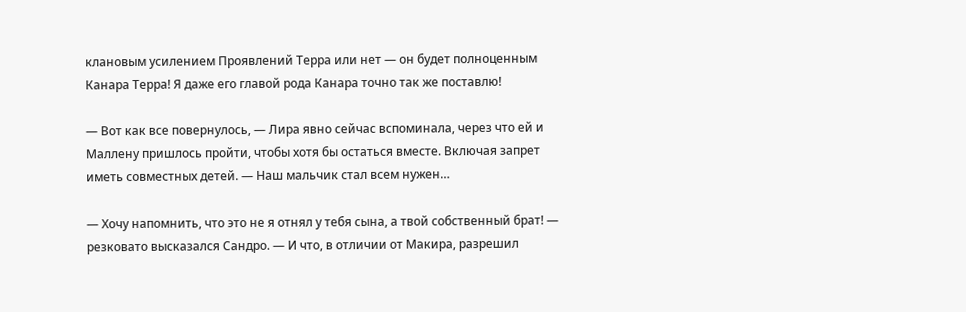клановым усилением Проявлений Терра или нет — он будет полноценным Канара Терра! Я даже его главой рода Канара точно так же поставлю!

— Вот как все повернулось, — Лира явно сейчас вспоминала, через что ей и Маллену пришлось пройти, чтобы хотя бы остаться вместе. Включая запрет иметь совместных детей. — Наш мальчик стал всем нужен…

— Хочу напомнить, что это не я отнял у тебя сына, а твой собственный брат! — резковато высказался Сандро. — И что, в отличии от Макира, разрешил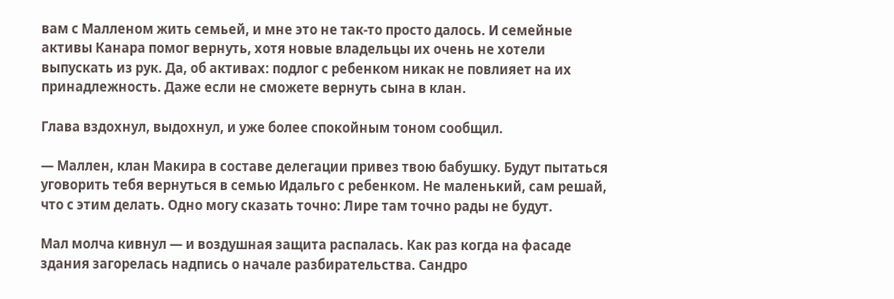вам с Малленом жить семьей, и мне это не так-то просто далось. И семейные активы Канара помог вернуть, хотя новые владельцы их очень не хотели выпускать из рук. Да, об активах: подлог с ребенком никак не повлияет на их принадлежность. Даже если не сможете вернуть сына в клан.

Глава вздохнул, выдохнул, и уже более спокойным тоном сообщил.

— Маллен, клан Макира в составе делегации привез твою бабушку. Будут пытаться уговорить тебя вернуться в семью Идальго с ребенком. Не маленький, сам решай, что с этим делать. Одно могу сказать точно: Лире там точно рады не будут.

Мал молча кивнул — и воздушная защита распалась. Как раз когда на фасаде здания загорелась надпись о начале разбирательства. Сандро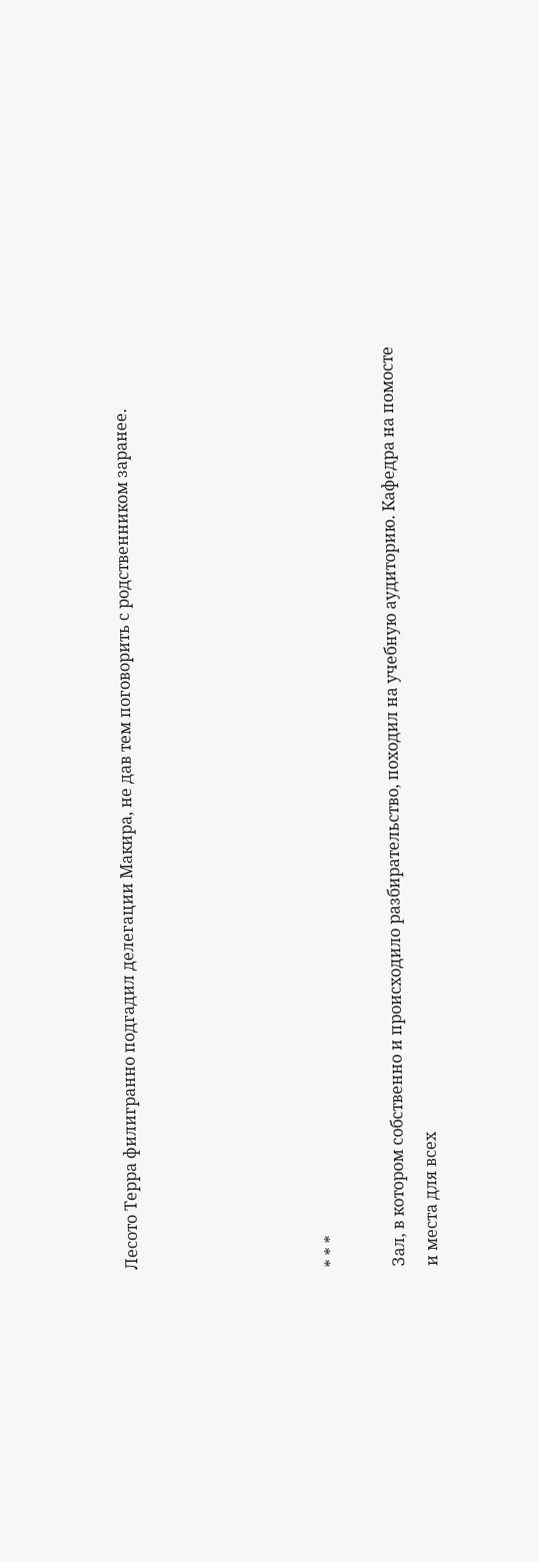Лесото Терра филигранно подгадил делегации Макира, не дав тем поговорить с родственником заранее.





* * *

Зал, в котором собственно и происходило разбирательство, походил на учебную аудиторию. Кафедра на помосте и места для всех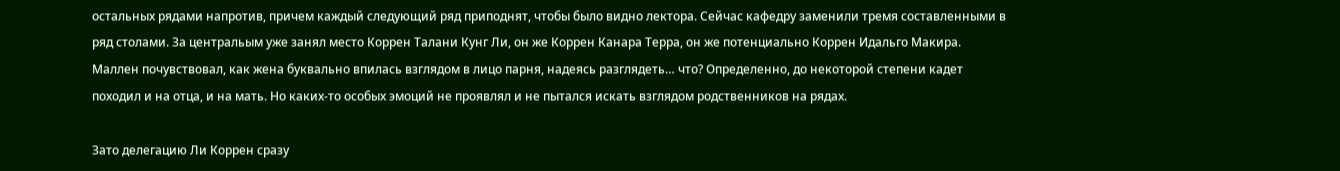остальных рядами напротив, причем каждый следующий ряд приподнят, чтобы было видно лектора. Сейчас кафедру заменили тремя составленными в ряд столами. За центральым уже занял место Коррен Талани Кунг Ли, он же Коррен Канара Терра, он же потенциально Коррен Идальго Макира. Маллен почувствовал, как жена буквально впилась взглядом в лицо парня, надеясь разглядеть… что? Определенно, до некоторой степени кадет походил и на отца, и на мать. Но каких-то особых эмоций не проявлял и не пытался искать взглядом родственников на рядах.

Зато делегацию Ли Коррен сразу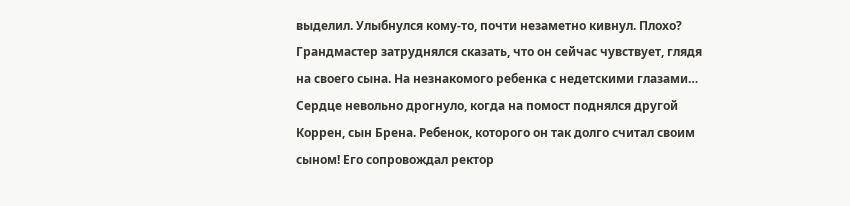выделил. Улыбнулся кому-то, почти незаметно кивнул. Плохо? Грандмастер затруднялся сказать, что он сейчас чувствует, глядя на своего сына. На незнакомого ребенка с недетскими глазами… Сердце невольно дрогнуло, когда на помост поднялся другой Коррен, сын Брена. Ребенок, которого он так долго считал своим сыном! Его сопровождал ректор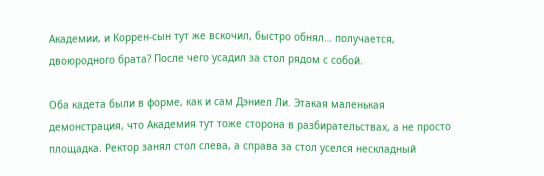Академии, и Коррен-сын тут же вскочил, быстро обнял… получается, двоюродного брата? После чего усадил за стол рядом с собой.

Оба кадета были в форме, как и сам Дэниел Ли. Этакая маленькая демонстрация, что Академия тут тоже сторона в разбирательствах, а не просто площадка. Ректор занял стол слева, а справа за стол уселся нескладный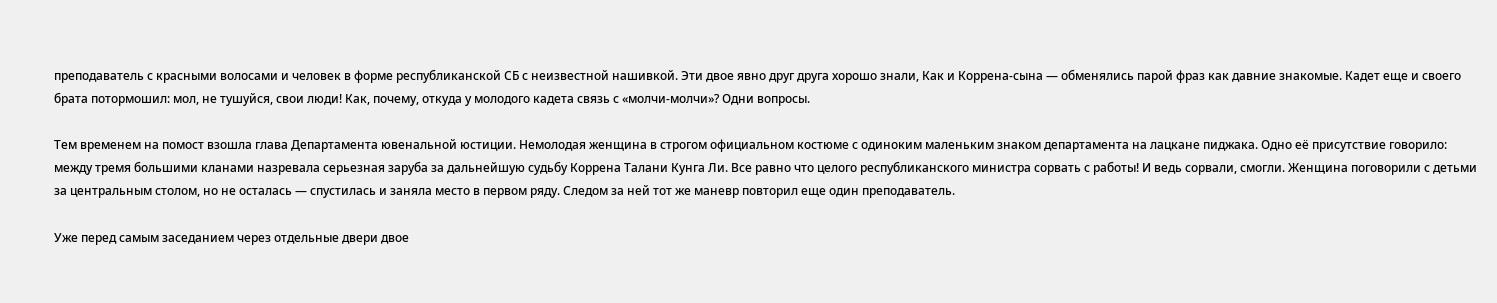преподаватель с красными волосами и человек в форме республиканской СБ с неизвестной нашивкой. Эти двое явно друг друга хорошо знали, Как и Коррена-сына — обменялись парой фраз как давние знакомые. Кадет еще и своего брата потормошил: мол, не тушуйся, свои люди! Как, почему, откуда у молодого кадета связь с «молчи-молчи»? Одни вопросы.

Тем временем на помост взошла глава Департамента ювенальной юстиции. Немолодая женщина в строгом официальном костюме с одиноким маленьким знаком департамента на лацкане пиджака. Одно её присутствие говорило: между тремя большими кланами назревала серьезная заруба за дальнейшую судьбу Коррена Талани Кунга Ли. Все равно что целого республиканского министра сорвать с работы! И ведь сорвали, смогли. Женщина поговорили с детьми за центральным столом, но не осталась — спустилась и заняла место в первом ряду. Следом за ней тот же маневр повторил еще один преподаватель.

Уже перед самым заседанием через отдельные двери двое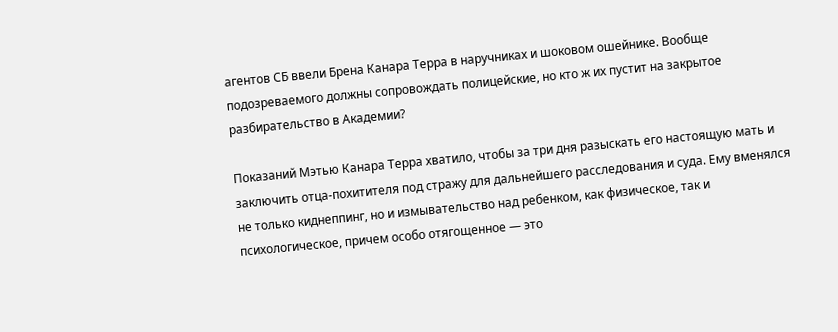агентов СБ ввели Брена Канара Терра в наручниках и шоковом ошейнике. Вообще подозреваемого должны сопровождать полицейские, но кто ж их пустит на закрытое разбирательство в Академии?

Показаний Мэтью Канара Терра хватило, чтобы за три дня разыскать его настоящую мать и заключить отца-похитителя под стражу для дальнейшего расследования и суда. Ему вменялся не только киднеппинг, но и измывательство над ребенком, как физическое, так и психологическое, причем особо отягощенное — это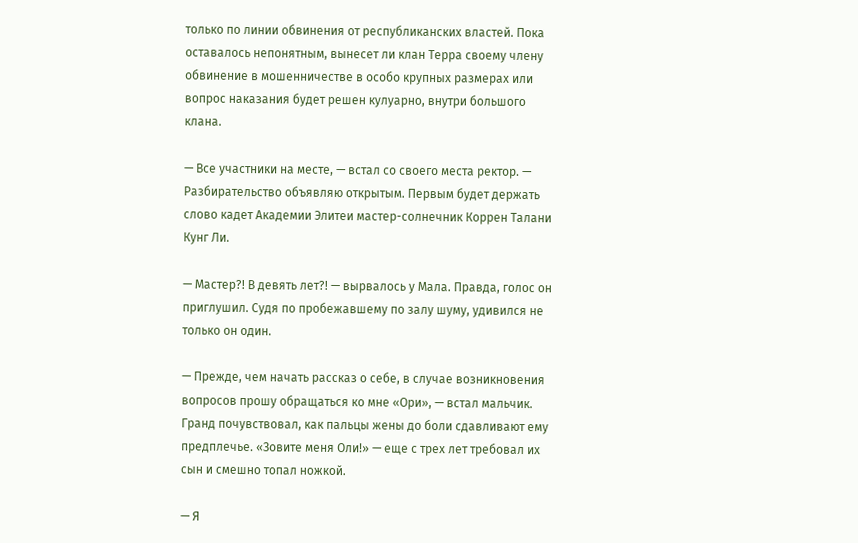только по линии обвинения от республиканских властей. Пока оставалось непонятным, вынесет ли клан Терра своему члену обвинение в мошенничестве в особо крупных размерах или вопрос наказания будет решен кулуарно, внутри большого клана.

— Все участники на месте, — встал со своего места ректор. — Разбирательство объявляю открытым. Первым будет держать слово кадет Академии Элитеи мастер-солнечник Коррен Талани Кунг Ли.

— Мастер?! В девять лет?! — вырвалось у Мала. Правда, голос он приглушил. Судя по пробежавшему по залу шуму, удивился не только он один.

— Прежде, чем начать рассказ о себе, в случае возникновения вопросов прошу обращаться ко мне «Ори», — встал мальчик. Гранд почувствовал, как пальцы жены до боли сдавливают ему предплечье. «Зовите меня Оли!» — еще с трех лет требовал их сын и смешно топал ножкой.

— Я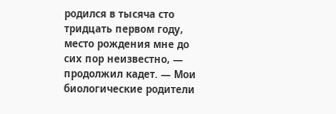родился в тысяча сто тридцать первом году, место рождения мне до сих пор неизвестно, — продолжил кадет. — Мои биологические родители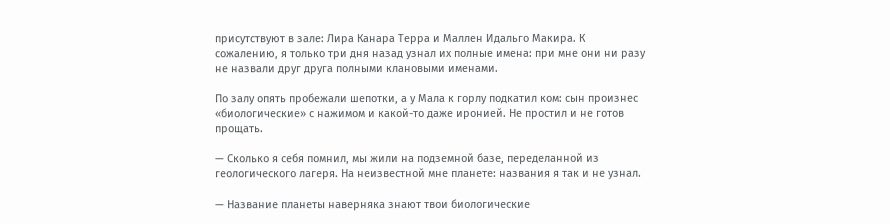присутствуют в зале: Лира Канара Терра и Маллен Идальго Макира. К сожалению, я только три дня назад узнал их полные имена: при мне они ни разу не назвали друг друга полными клановыми именами.

По залу опять пробежали шепотки, а у Мала к горлу подкатил ком: сын произнес «биологические» с нажимом и какой-то даже иронией. Не простил и не готов прощать.

— Сколько я себя помнил, мы жили на подземной базе, переделанной из геологического лагеря. На неизвестной мне планете: названия я так и не узнал.

— Название планеты наверняка знают твои биологические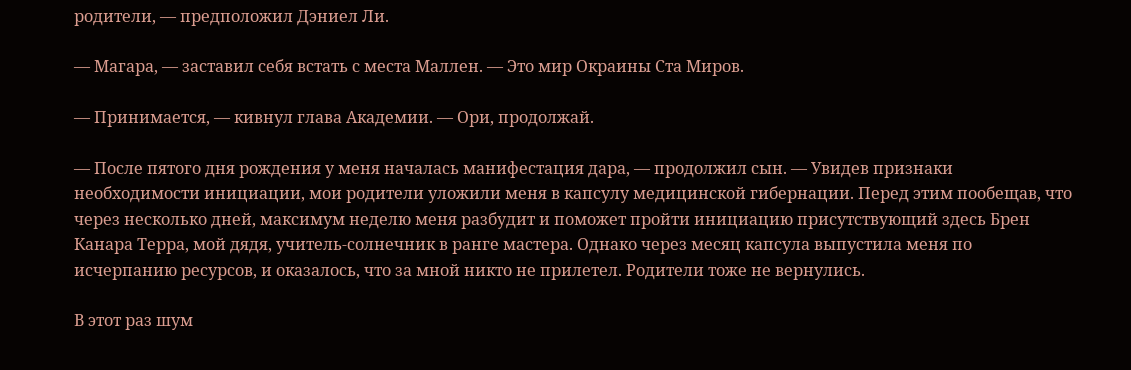родители, — предположил Дэниел Ли.

— Магара, — заставил себя встать с места Маллен. — Это мир Окраины Ста Миров.

— Принимается, — кивнул глава Академии. — Ори, продолжай.

— После пятого дня рождения у меня началась манифестация дара, — продолжил сын. — Увидев признаки необходимости инициации, мои родители уложили меня в капсулу медицинской гибернации. Перед этим пообещав, что через несколько дней, максимум неделю меня разбудит и поможет пройти инициацию присутствующий здесь Брен Канара Терра, мой дядя, учитель-солнечник в ранге мастера. Однако через месяц капсула выпустила меня по исчерпанию ресурсов, и оказалось, что за мной никто не прилетел. Родители тоже не вернулись.

В этот раз шум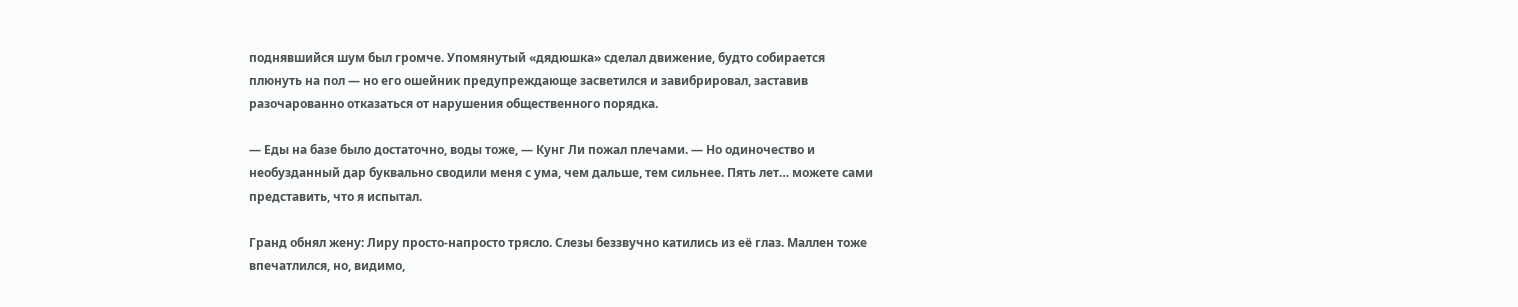поднявшийся шум был громче. Упомянутый «дядюшка» сделал движение, будто собирается плюнуть на пол — но его ошейник предупреждающе засветился и завибрировал, заставив разочарованно отказаться от нарушения общественного порядка.

— Еды на базе было достаточно, воды тоже, — Кунг Ли пожал плечами. — Но одиночество и необузданный дар буквально сводили меня с ума, чем дальше, тем сильнее. Пять лет… можете сами представить, что я испытал.

Гранд обнял жену: Лиру просто-напросто трясло. Слезы беззвучно катились из её глаз. Маллен тоже впечатлился, но, видимо,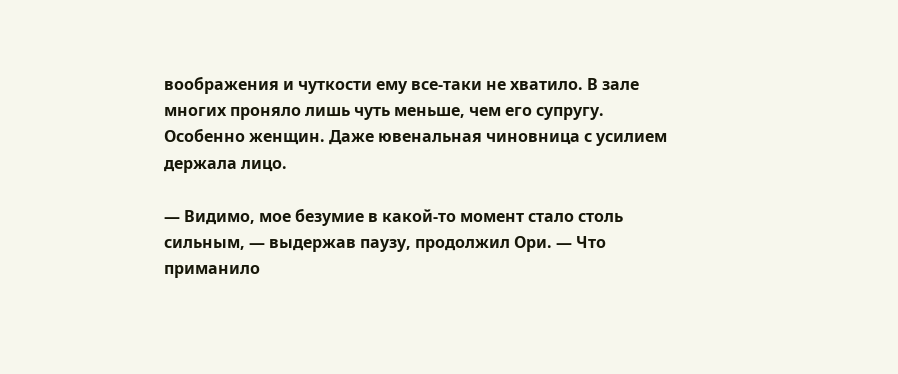воображения и чуткости ему все-таки не хватило. В зале многих проняло лишь чуть меньше, чем его супругу. Особенно женщин. Даже ювенальная чиновница с усилием держала лицо.

— Видимо, мое безумие в какой-то момент стало столь сильным, — выдержав паузу, продолжил Ори. — Что приманило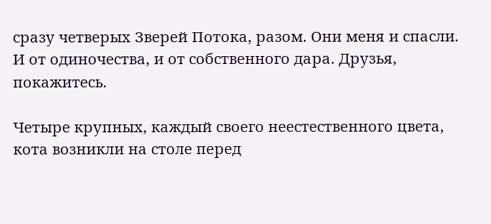сразу четверых Зверей Потока, разом. Они меня и спасли. И от одиночества, и от собственного дара. Друзья, покажитесь.

Четыре крупных, каждый своего неестественного цвета, кота возникли на столе перед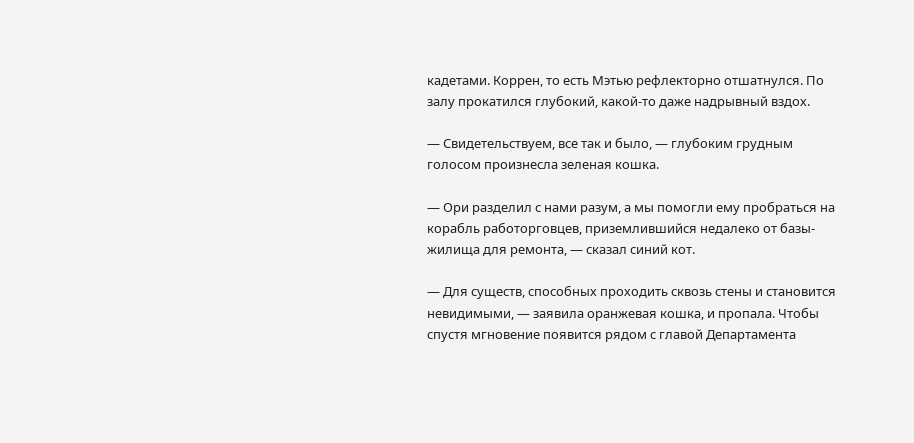кадетами. Коррен, то есть Мэтью рефлекторно отшатнулся. По залу прокатился глубокий, какой-то даже надрывный вздох.

— Свидетельствуем, все так и было, — глубоким грудным голосом произнесла зеленая кошка.

— Ори разделил с нами разум, а мы помогли ему пробраться на корабль работорговцев, приземлившийся недалеко от базы-жилища для ремонта, — сказал синий кот.

— Для существ, способных проходить сквозь стены и становится невидимыми, — заявила оранжевая кошка, и пропала. Чтобы спустя мгновение появится рядом с главой Департамента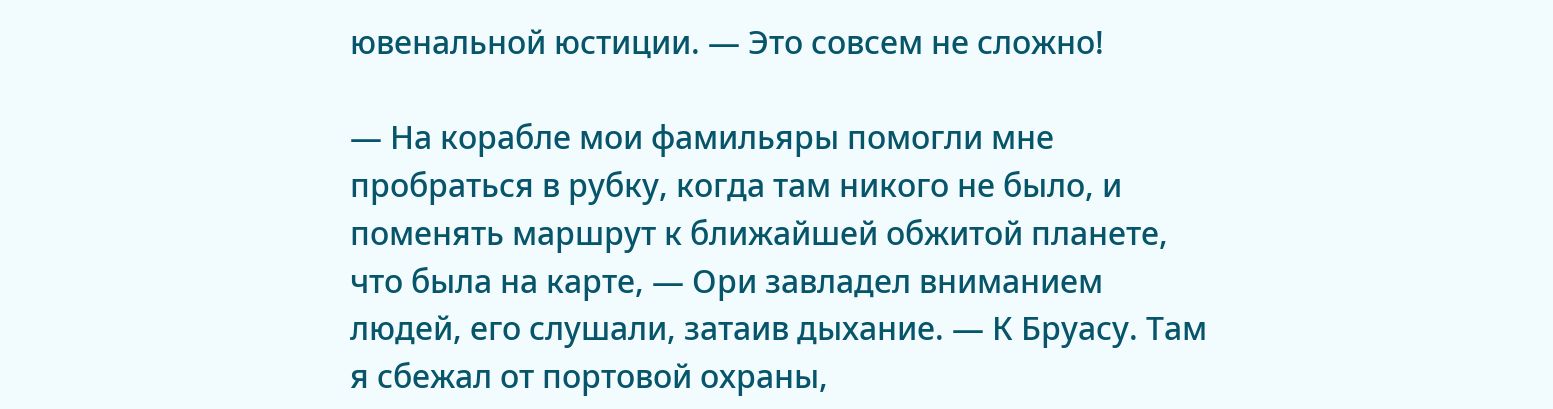ювенальной юстиции. — Это совсем не сложно!

— На корабле мои фамильяры помогли мне пробраться в рубку, когда там никого не было, и поменять маршрут к ближайшей обжитой планете, что была на карте, — Ори завладел вниманием людей, его слушали, затаив дыхание. — К Бруасу. Там я сбежал от портовой охраны,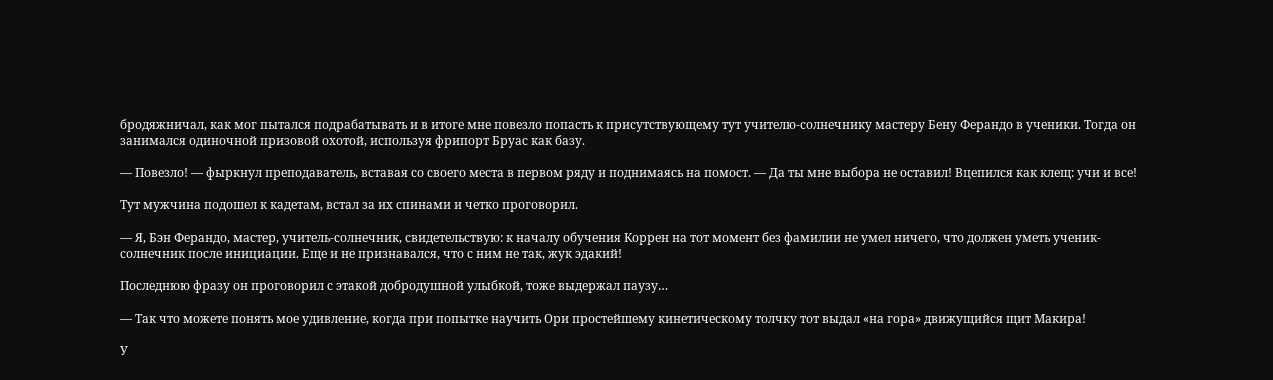бродяжничал, как мог пытался подрабатывать и в итоге мне повезло попасть к присутствующему тут учителю-солнечнику мастеру Бену Ферандо в ученики. Тогда он занимался одиночной призовой охотой, используя фрипорт Бруас как базу.

— Повезло! — фыркнул преподаватель, вставая со своего места в первом ряду и поднимаясь на помост. — Да ты мне выбора не оставил! Вцепился как клещ: учи и все!

Тут мужчина подошел к кадетам, встал за их спинами и четко проговорил.

— Я, Бэн Ферандо, мастер, учитель-солнечник, свидетельствую: к началу обучения Коррен на тот момент без фамилии не умел ничего, что должен уметь ученик-солнечник после инициации. Еще и не признавался, что с ним не так, жук эдакий!

Последнюю фразу он проговорил с этакой добродушной улыбкой, тоже выдержал паузу…

— Так что можете понять мое удивление, когда при попытке научить Ори простейшему кинетическому толчку тот выдал «на гора» движущийся щит Макира!

У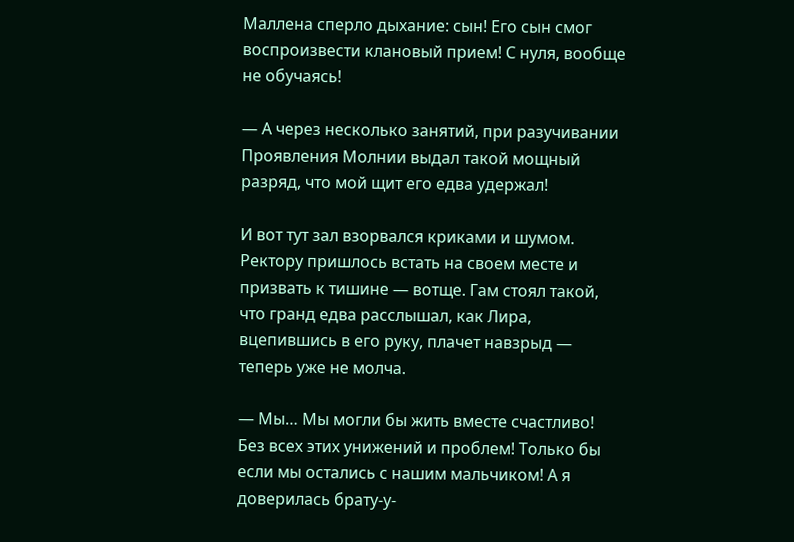Маллена сперло дыхание: сын! Его сын смог воспроизвести клановый прием! С нуля, вообще не обучаясь!

— А через несколько занятий, при разучивании Проявления Молнии выдал такой мощный разряд, что мой щит его едва удержал!

И вот тут зал взорвался криками и шумом. Ректору пришлось встать на своем месте и призвать к тишине — вотще. Гам стоял такой, что гранд едва расслышал, как Лира, вцепившись в его руку, плачет навзрыд — теперь уже не молча.

— Мы… Мы могли бы жить вместе счастливо! Без всех этих унижений и проблем! Только бы если мы остались с нашим мальчиком! А я доверилась брату-у-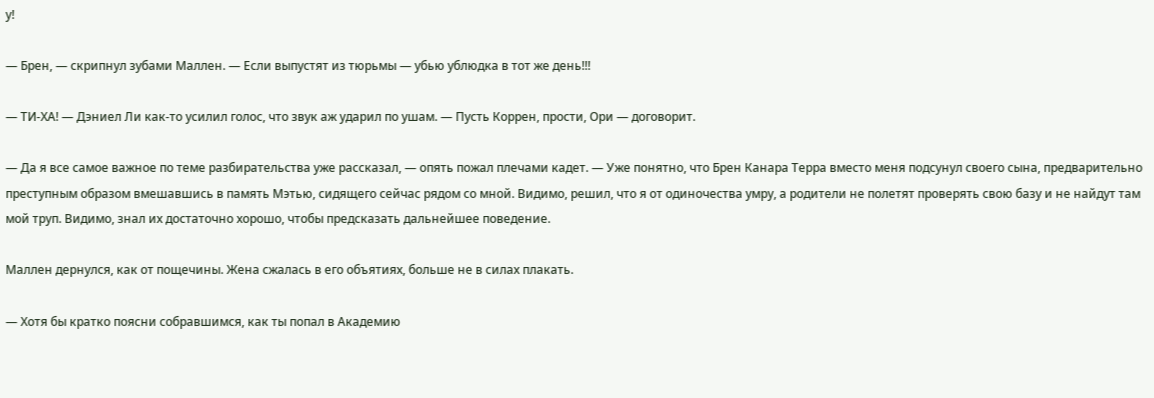у!

— Брен, — скрипнул зубами Маллен. — Если выпустят из тюрьмы — убью ублюдка в тот же день!!!

— ТИ-ХА! — Дэниел Ли как-то усилил голос, что звук аж ударил по ушам. — Пусть Коррен, прости, Ори — договорит.

— Да я все самое важное по теме разбирательства уже рассказал, — опять пожал плечами кадет. — Уже понятно, что Брен Канара Терра вместо меня подсунул своего сына, предварительно преступным образом вмешавшись в память Мэтью, сидящего сейчас рядом со мной. Видимо, решил, что я от одиночества умру, а родители не полетят проверять свою базу и не найдут там мой труп. Видимо, знал их достаточно хорошо, чтобы предсказать дальнейшее поведение.

Маллен дернулся, как от пощечины. Жена сжалась в его объятиях, больше не в силах плакать.

— Хотя бы кратко поясни собравшимся, как ты попал в Академию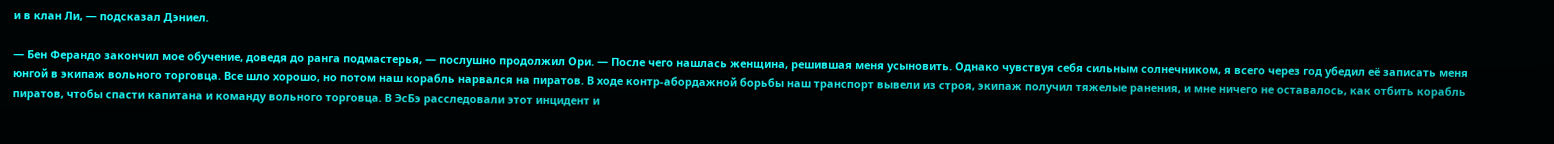и в клан Ли, — подсказал Дэниел.

— Бен Ферандо закончил мое обучение, доведя до ранга подмастерья, — послушно продолжил Ори. — После чего нашлась женщина, решившая меня усыновить. Однако чувствуя себя сильным солнечником, я всего через год убедил её записать меня юнгой в экипаж вольного торговца. Все шло хорошо, но потом наш корабль нарвался на пиратов. В ходе контр-абордажной борьбы наш транспорт вывели из строя, экипаж получил тяжелые ранения, и мне ничего не оставалось, как отбить корабль пиратов, чтобы спасти капитана и команду вольного торговца. В ЭсБэ расследовали этот инцидент и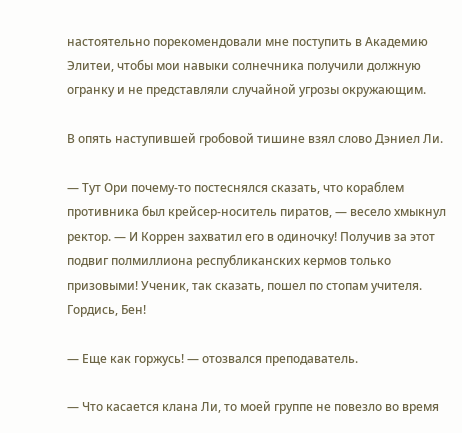настоятельно порекомендовали мне поступить в Академию Элитеи, чтобы мои навыки солнечника получили должную огранку и не представляли случайной угрозы окружающим.

В опять наступившей гробовой тишине взял слово Дэниел Ли.

— Тут Ори почему-то постеснялся сказать, что кораблем противника был крейсер-носитель пиратов, — весело хмыкнул ректор. — И Коррен захватил его в одиночку! Получив за этот подвиг полмиллиона республиканских кермов только призовыми! Ученик, так сказать, пошел по стопам учителя. Гордись, Бен!

— Еще как горжусь! — отозвался преподаватель.

— Что касается клана Ли, то моей группе не повезло во время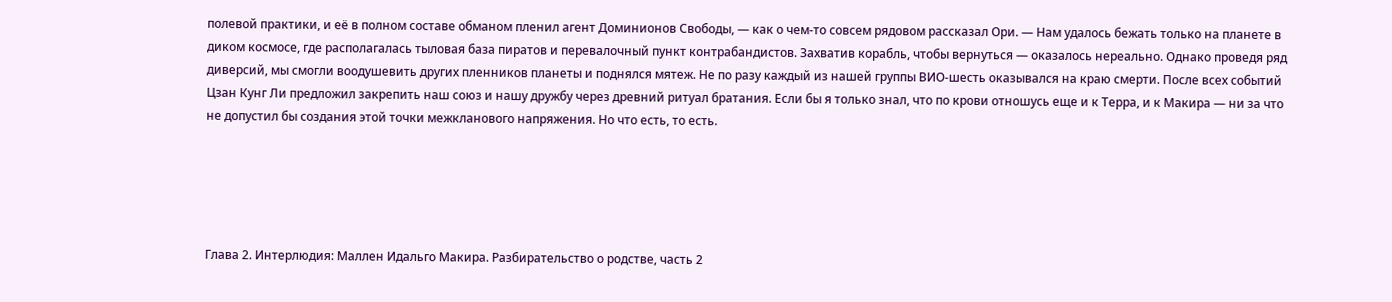полевой практики, и её в полном составе обманом пленил агент Доминионов Свободы, — как о чем-то совсем рядовом рассказал Ори. — Нам удалось бежать только на планете в диком космосе, где располагалась тыловая база пиратов и перевалочный пункт контрабандистов. Захватив корабль, чтобы вернуться — оказалось нереально. Однако проведя ряд диверсий, мы смогли воодушевить других пленников планеты и поднялся мятеж. Не по разу каждый из нашей группы ВИО-шесть оказывался на краю смерти. После всех событий Цзан Кунг Ли предложил закрепить наш союз и нашу дружбу через древний ритуал братания. Если бы я только знал, что по крови отношусь еще и к Терра, и к Макира — ни за что не допустил бы создания этой точки межкланового напряжения. Но что есть, то есть.





Глава 2. Интерлюдия: Маллен Идальго Макира. Разбирательство о родстве, часть 2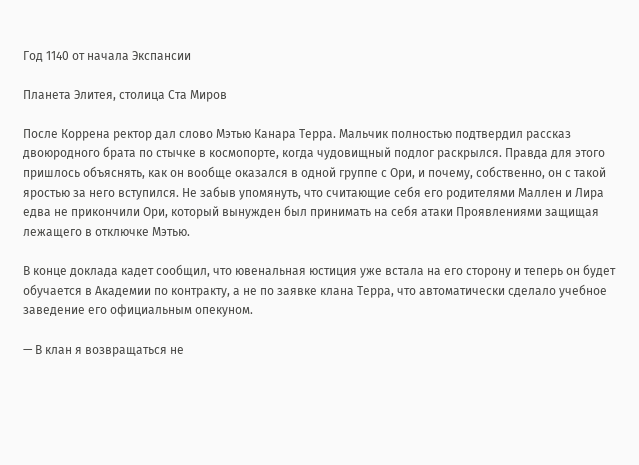Год 1140 от начала Экспансии

Планета Элитея, столица Ста Миров

После Коррена ректор дал слово Мэтью Канара Терра. Мальчик полностью подтвердил рассказ двоюродного брата по стычке в космопорте, когда чудовищный подлог раскрылся. Правда для этого пришлось объяснять, как он вообще оказался в одной группе с Ори, и почему, собственно, он с такой яростью за него вступился. Не забыв упомянуть, что считающие себя его родителями Маллен и Лира едва не прикончили Ори, который вынужден был принимать на себя атаки Проявлениями защищая лежащего в отключке Мэтью.

В конце доклада кадет сообщил, что ювенальная юстиция уже встала на его сторону и теперь он будет обучается в Академии по контракту, а не по заявке клана Терра, что автоматически сделало учебное заведение его официальным опекуном.

— В клан я возвращаться не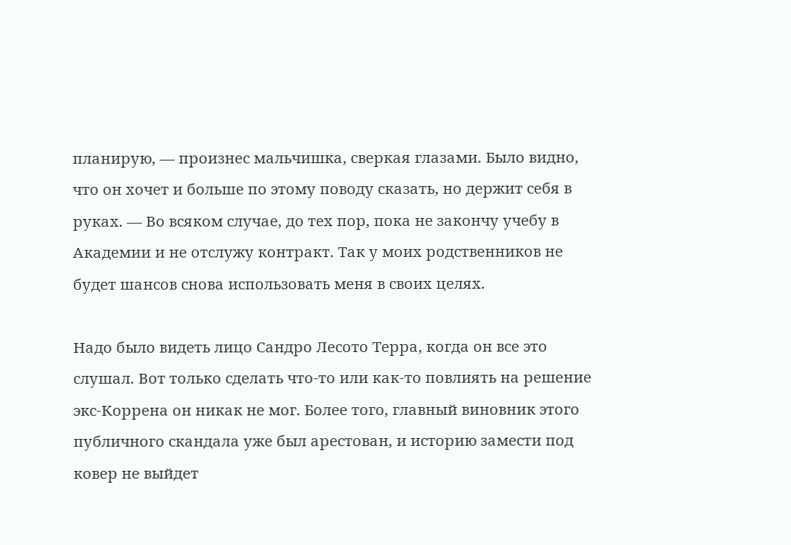планирую, — произнес мальчишка, сверкая глазами. Было видно, что он хочет и больше по этому поводу сказать, но держит себя в руках. — Во всяком случае, до тех пор, пока не закончу учебу в Академии и не отслужу контракт. Так у моих родственников не будет шансов снова использовать меня в своих целях.

Надо было видеть лицо Сандро Лесото Терра, когда он все это слушал. Вот только сделать что-то или как-то повлиять на решение экс-Коррена он никак не мог. Более того, главный виновник этого публичного скандала уже был арестован, и историю замести под ковер не выйдет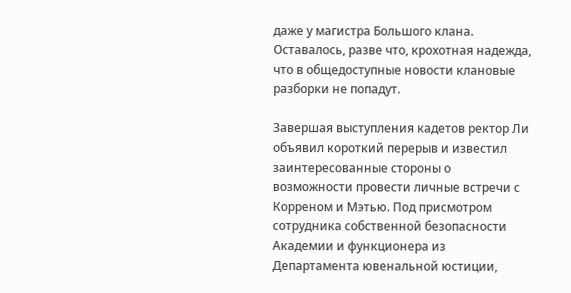даже у магистра Большого клана. Оставалось, разве что, крохотная надежда, что в общедоступные новости клановые разборки не попадут.

Завершая выступления кадетов ректор Ли объявил короткий перерыв и известил заинтересованные стороны о возможности провести личные встречи с Корреном и Мэтью. Под присмотром сотрудника собственной безопасности Академии и функционера из Департамента ювенальной юстиции,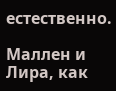естественно.

Маллен и Лира, как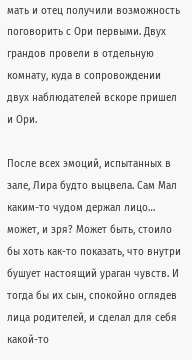мать и отец получили возможность поговорить с Ори первыми. Двух грандов провели в отдельную комнату, куда в сопровождении двух наблюдателей вскоре пришел и Ори.

После всех эмоций, испытанных в зале, Лира будто выцвела. Сам Мал каким-то чудом держал лицо… может, и зря? Может быть, стоило бы хоть как-то показать, что внутри бушует настоящий ураган чувств. И тогда бы их сын, спокойно оглядев лица родителей, и сделал для себя какой-то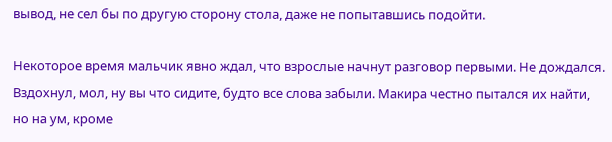вывод, не сел бы по другую сторону стола, даже не попытавшись подойти.

Некоторое время мальчик явно ждал, что взрослые начнут разговор первыми. Не дождался. Вздохнул, мол, ну вы что сидите, будто все слова забыли. Макира честно пытался их найти, но на ум, кроме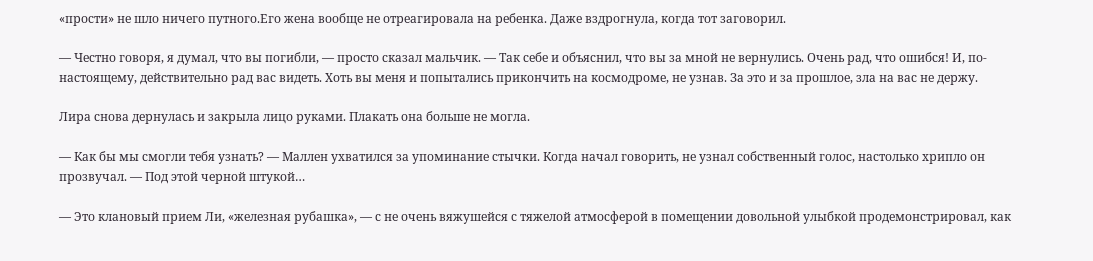«прости» не шло ничего путного.Его жена вообще не отреагировала на ребенка. Даже вздрогнула, когда тот заговорил.

— Честно говоря, я думал, что вы погибли, — просто сказал мальчик. — Так себе и объяснил, что вы за мной не вернулись. Очень рад, что ошибся! И, по-настоящему, действительно рад вас видеть. Хоть вы меня и попытались прикончить на космодроме, не узнав. За это и за прошлое, зла на вас не держу.

Лира снова дернулась и закрыла лицо руками. Плакать она больше не могла.

— Как бы мы смогли тебя узнать? — Маллен ухватился за упоминание стычки. Когда начал говорить, не узнал собственный голос, настолько хрипло он прозвучал. — Под этой черной штукой…

— Это клановый прием Ли, «железная рубашка», — с не очень вяжушейся с тяжелой атмосферой в помещении довольной улыбкой продемонстрировал, как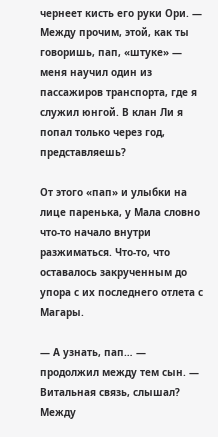чернеет кисть его руки Ори. — Между прочим, этой, как ты говоришь, пап, «штуке» — меня научил один из пассажиров транспорта, где я служил юнгой. В клан Ли я попал только через год, представляешь?

От этого «пап» и улыбки на лице паренька, у Мала словно что-то начало внутри разжиматься. Что-то, что оставалось закрученным до упора с их последнего отлета с Магары.

— А узнать, пап… — продолжил между тем сын. — Витальная связь, слышал? Между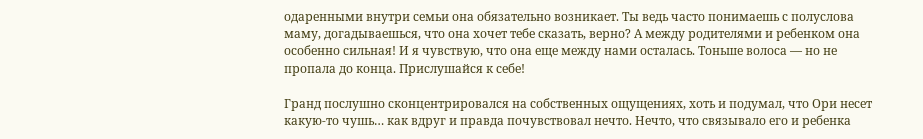одаренными внутри семьи она обязательно возникает. Ты ведь часто понимаешь с полуслова маму, догадываешься, что она хочет тебе сказать, верно? А между родителями и ребенком она особенно сильная! И я чувствую, что она еще между нами осталась. Тоньше волоса — но не пропала до конца. Прислушайся к себе!

Гранд послушно сконцентрировался на собственных ощущениях, хоть и подумал, что Ори несет какую-то чушь… как вдруг и правда почувствовал нечто. Нечто, что связывало его и ребенка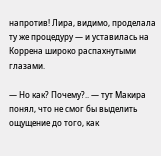напротив! Лира, видимо, проделала ту же процедуру — и уставилась на Коррена широко распахнутыми глазами.

— Но как? Почему?.. — тут Макира понял, что не смог бы выделить ощущение до того, как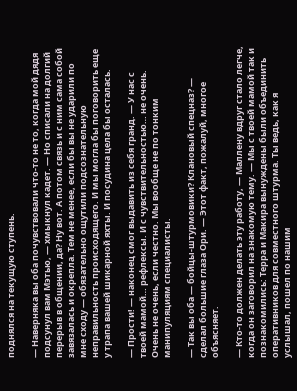поднялся на текущую ступень.

— Наверняка вы оба почувствовали что-то не то, когда мой дядя подсунул вам Мэтью, — хмыкнул кадет. — Но списали на долгий перерыв в общении, да? Ну вот. А потом связь и с ним сама собой завязалась и окрепла. Тем не менее, если бы вы не ударили по мне сходу — обязательно ощутили подсознательную неправильность происходящего. И мы могла бы поговорить еще у трапа вашей шикарной яхты. И посудина цела бы осталась.

— Прости! — наконец смог выдавить из себя гранд. — У нас с твоей мамой… рефлексы. И с чувствительностью… не очень. Очень не очень, если честно. Мы вообще не по тонким манипуляциям специалисты.

— Так вы оба — бойцы-штурмовики? Клановый спецназ? — сделал большие глаза Ори. — Этот факт, пожалуй, многое объясняет.

— Кто-то должен делать эту работу, — Маллену вдруг стало легче, когда он заговорил на знакомую тему. — Мы с твоей мамой так и познакомились: Терра и Макира вынуждены были объединить оперативников для совместного штурма. Ты ведь, как я услышал, пошел по нашим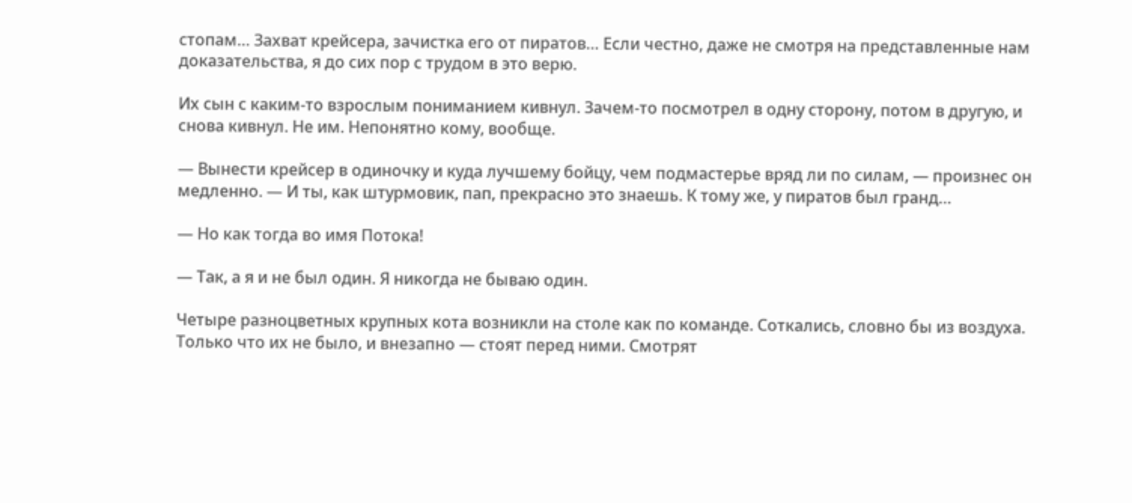стопам… Захват крейсера, зачистка его от пиратов… Если честно, даже не смотря на представленные нам доказательства, я до сих пор с трудом в это верю.

Их сын с каким-то взрослым пониманием кивнул. Зачем-то посмотрел в одну сторону, потом в другую, и снова кивнул. Не им. Непонятно кому, вообще.

— Вынести крейсер в одиночку и куда лучшему бойцу, чем подмастерье вряд ли по силам, — произнес он медленно. — И ты, как штурмовик, пап, прекрасно это знаешь. К тому же, у пиратов был гранд…

— Но как тогда во имя Потока!

— Так, а я и не был один. Я никогда не бываю один.

Четыре разноцветных крупных кота возникли на столе как по команде. Соткались, словно бы из воздуха. Только что их не было, и внезапно — стоят перед ними. Смотрят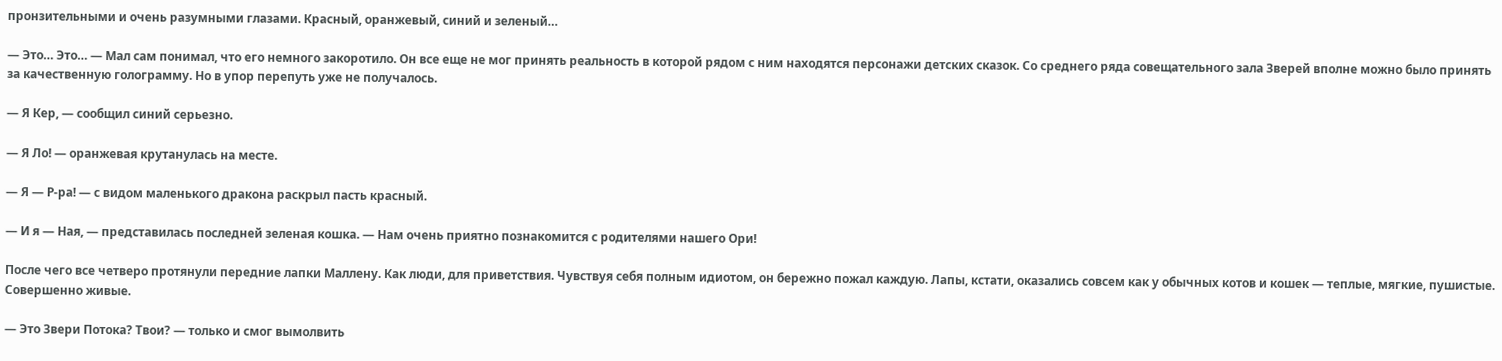пронзительными и очень разумными глазами. Красный, оранжевый, синий и зеленый…

— Это… Это… — Мал сам понимал, что его немного закоротило. Он все еще не мог принять реальность в которой рядом с ним находятся персонажи детских сказок. Со среднего ряда совещательного зала Зверей вполне можно было принять за качественную голограмму. Но в упор перепуть уже не получалось.

— Я Кер, — сообщил синий серьезно.

— Я Ло! — оранжевая крутанулась на месте.

— Я — Р-ра! — с видом маленького дракона раскрыл пасть красный.

— И я — Ная, — представилась последней зеленая кошка. — Нам очень приятно познакомится с родителями нашего Ори!

После чего все четверо протянули передние лапки Маллену. Как люди, для приветствия. Чувствуя себя полным идиотом, он бережно пожал каждую. Лапы, кстати, оказались совсем как у обычных котов и кошек — теплые, мягкие, пушистые. Совершенно живые.

— Это Звери Потока? Твои? — только и смог вымолвить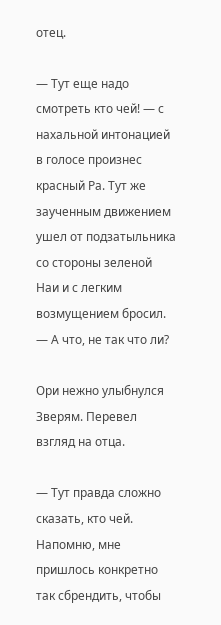отец.

— Тут еще надо смотреть кто чей! — с нахальной интонацией в голосе произнес красный Ра. Тут же заученным движением ушел от подзатыльника со стороны зеленой Наи и с легким возмущением бросил. — А что, не так что ли?

Ори нежно улыбнулся Зверям. Перевел взгляд на отца.

— Тут правда сложно сказать, кто чей. Напомню, мне пришлось конкретно так сбрендить, чтобы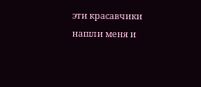эти красавчики нашли меня и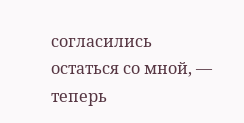согласились остаться со мной, — теперь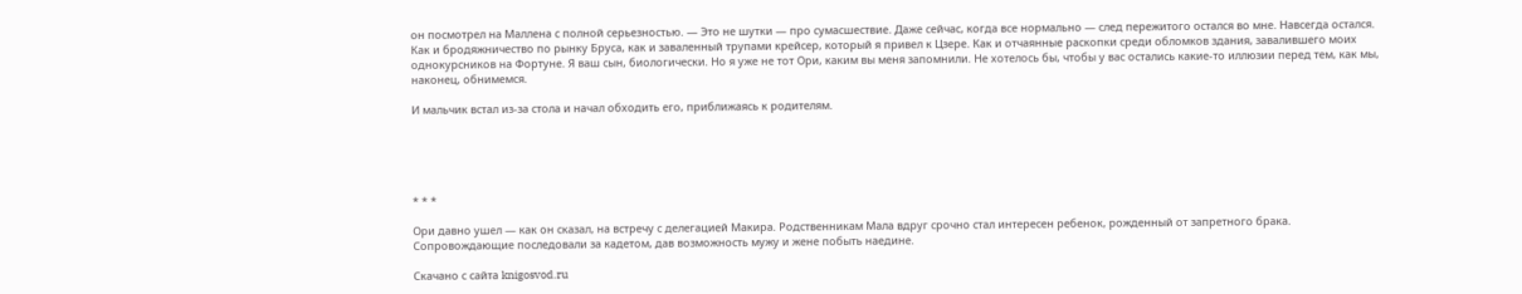он посмотрел на Маллена с полной серьезностью. — Это не шутки — про сумасшествие. Даже сейчас, когда все нормально — след пережитого остался во мне. Навсегда остался. Как и бродяжничество по рынку Бруса, как и заваленный трупами крейсер, который я привел к Цзере. Как и отчаянные раскопки среди обломков здания, завалившего моих однокурсников на Фортуне. Я ваш сын, биологически. Но я уже не тот Ори, каким вы меня запомнили. Не хотелось бы, чтобы у вас остались какие-то иллюзии перед тем, как мы, наконец, обнимемся.

И мальчик встал из-за стола и начал обходить его, приближаясь к родителям.





* * *

Ори давно ушел — как он сказал, на встречу с делегацией Макира. Родственникам Мала вдруг срочно стал интересен ребенок, рожденный от запретного брака. Сопровождающие последовали за кадетом, дав возможность мужу и жене побыть наедине.

Скачано с сайта knigosvod.ru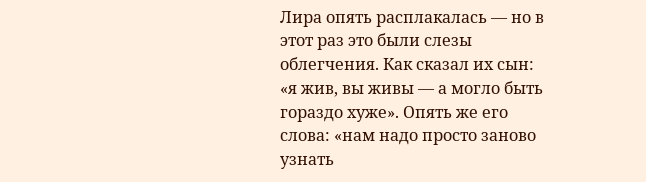Лира опять расплакалась — но в этот раз это были слезы облегчения. Как сказал их сын: «я жив, вы живы — а могло быть гораздо хуже». Опять же его слова: «нам надо просто заново узнать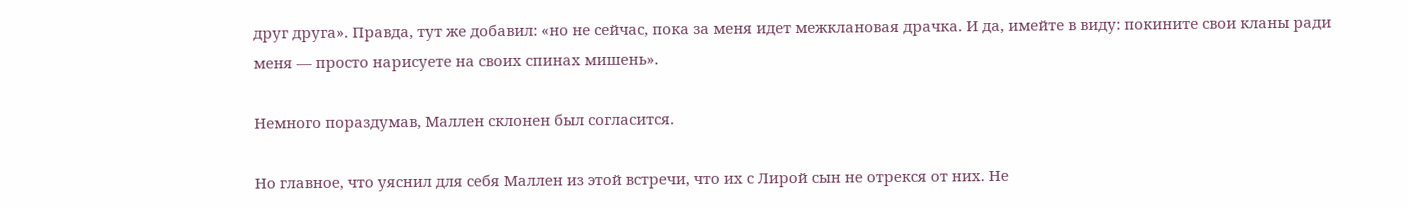друг друга». Правда, тут же добавил: «но не сейчас, пока за меня идет межклановая драчка. И да, имейте в виду: покините свои кланы ради меня — просто нарисуете на своих спинах мишень».

Немного пораздумав, Маллен склонен был согласится.

Но главное, что уяснил для себя Маллен из этой встречи, что их с Лирой сын не отрекся от них. Не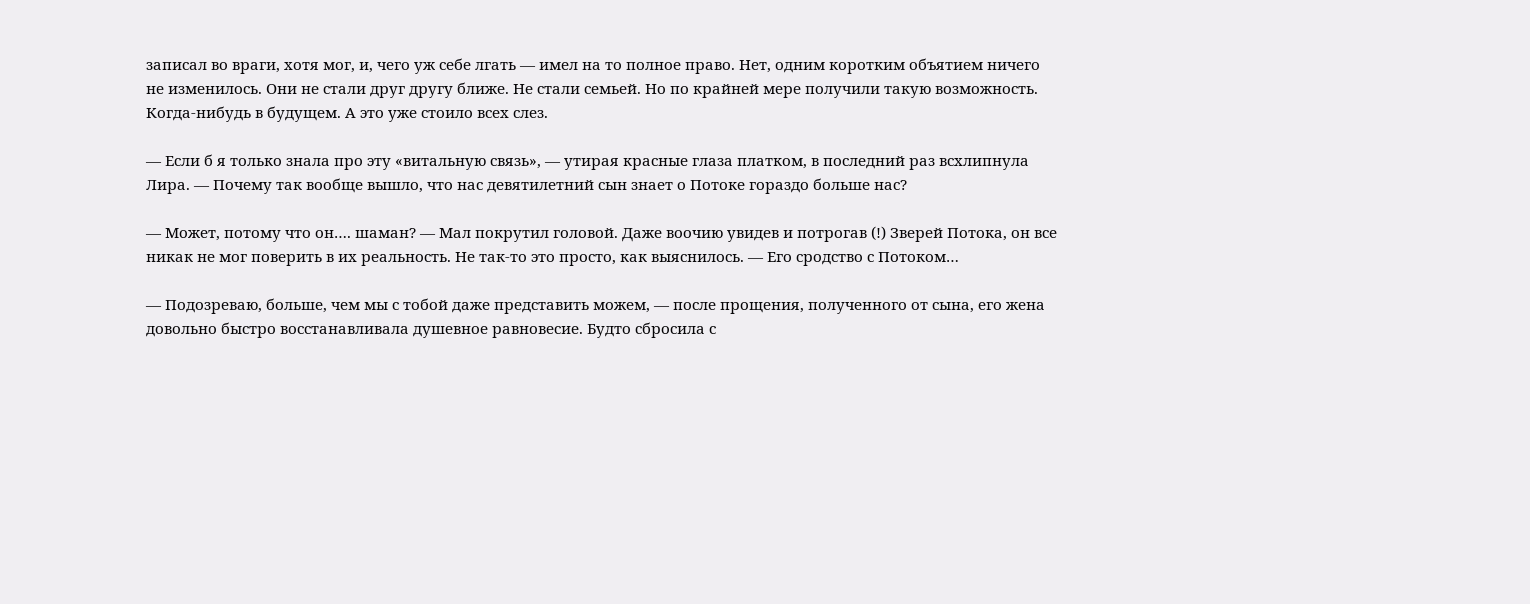записал во враги, хотя мог, и, чего уж себе лгать — имел на то полное право. Нет, одним коротким объятием ничего не изменилось. Они не стали друг другу ближе. Не стали семьей. Но по крайней мере получили такую возможность. Когда-нибудь в будущем. А это уже стоило всех слез.

— Если б я только знала про эту «витальную связь», — утирая красные глаза платком, в последний раз всхлипнула Лира. — Почему так вообще вышло, что нас девятилетний сын знает о Потоке гораздо больше нас?

— Может, потому что он…. шаман? — Мал покрутил головой. Даже воочию увидев и потрогав (!) Зверей Потока, он все никак не мог поверить в их реальность. Не так-то это просто, как выяснилось. — Его сродство с Потоком…

— Подозреваю, больше, чем мы с тобой даже представить можем, — после прощения, полученного от сына, его жена довольно быстро восстанавливала душевное равновесие. Будто сбросила с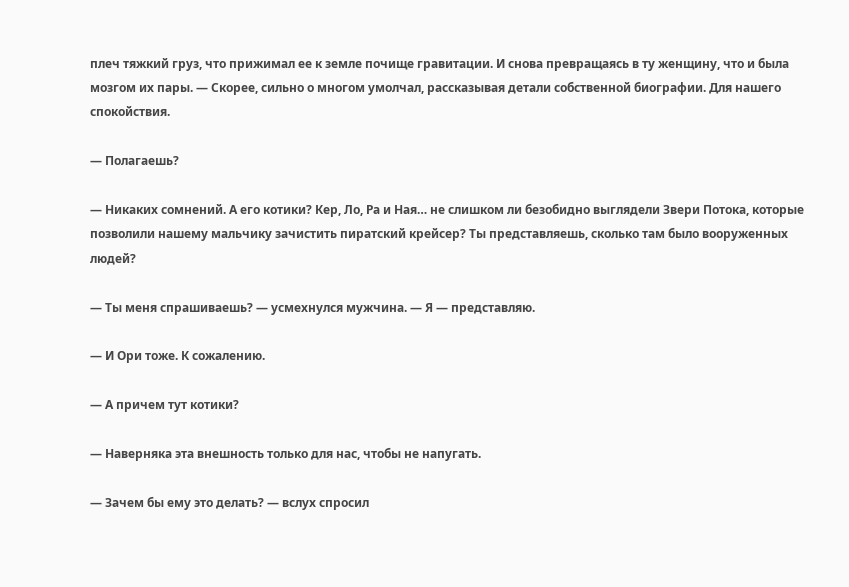плеч тяжкий груз, что прижимал ее к земле почище гравитации. И снова превращаясь в ту женщину, что и была мозгом их пары. — Скорее, сильно о многом умолчал, рассказывая детали собственной биографии. Для нашего спокойствия.

— Полагаешь?

— Никаких сомнений. А его котики? Кер, Ло, Ра и Ная… не слишком ли безобидно выглядели Звери Потока, которые позволили нашему мальчику зачистить пиратский крейсер? Ты представляешь, сколько там было вооруженных людей?

— Ты меня спрашиваешь? — усмехнулся мужчина. — Я — представляю.

— И Ори тоже. К сожалению.

— А причем тут котики?

— Наверняка эта внешность только для нас, чтобы не напугать.

— Зачем бы ему это делать? — вслух спросил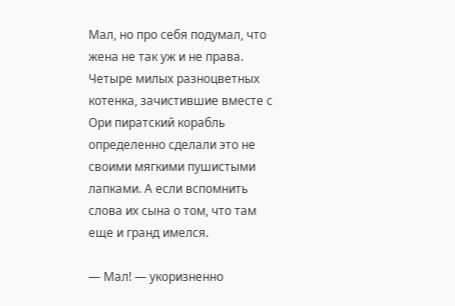Мал, но про себя подумал, что жена не так уж и не права. Четыре милых разноцветных котенка, зачистившие вместе с Ори пиратский корабль определенно сделали это не своими мягкими пушистыми лапками. А если вспомнить слова их сына о том, что там еще и гранд имелся.

— Мал! — укоризненно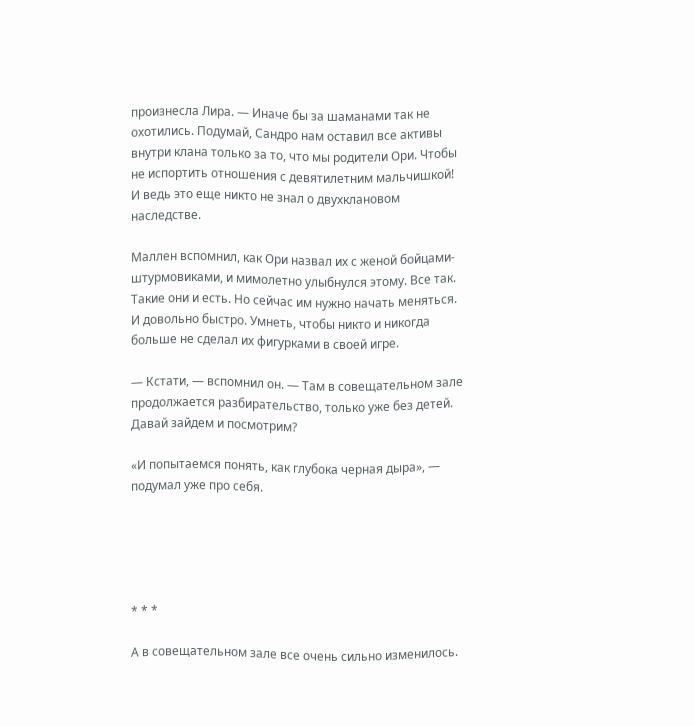произнесла Лира. — Иначе бы за шаманами так не охотились. Подумай, Сандро нам оставил все активы внутри клана только за то, что мы родители Ори. Чтобы не испортить отношения с девятилетним мальчишкой! И ведь это еще никто не знал о двухклановом наследстве.

Маллен вспомнил, как Ори назвал их с женой бойцами-штурмовиками, и мимолетно улыбнулся этому. Все так. Такие они и есть. Но сейчас им нужно начать меняться. И довольно быстро. Умнеть, чтобы никто и никогда больше не сделал их фигурками в своей игре.

— Кстати, — вспомнил он. — Там в совещательном зале продолжается разбирательство, только уже без детей. Давай зайдем и посмотрим?

«И попытаемся понять, как глубока черная дыра», — подумал уже про себя.





* * *

А в совещательном зале все очень сильно изменилось.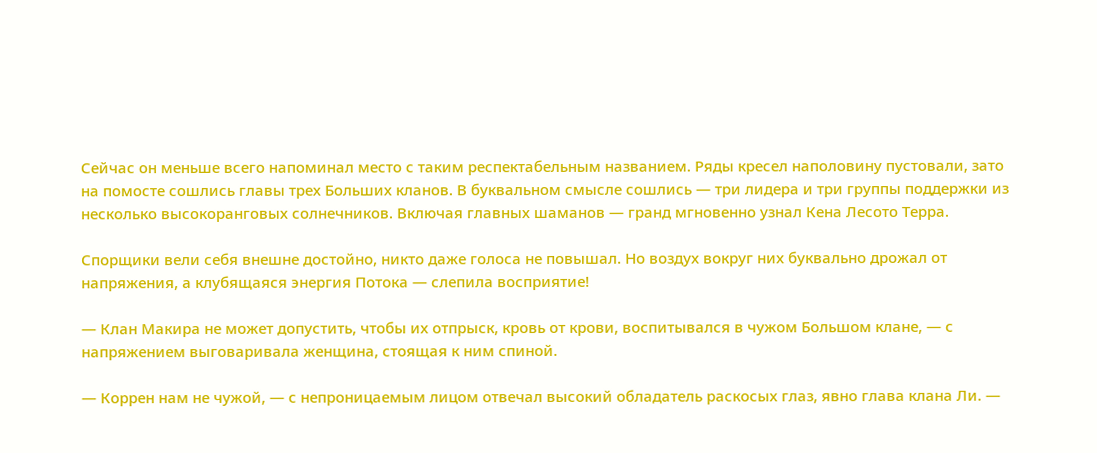Сейчас он меньше всего напоминал место с таким респектабельным названием. Ряды кресел наполовину пустовали, зато на помосте сошлись главы трех Больших кланов. В буквальном смысле сошлись — три лидера и три группы поддержки из несколько высокоранговых солнечников. Включая главных шаманов — гранд мгновенно узнал Кена Лесото Терра.

Спорщики вели себя внешне достойно, никто даже голоса не повышал. Но воздух вокруг них буквально дрожал от напряжения, а клубящаяся энергия Потока — слепила восприятие!

— Клан Макира не может допустить, чтобы их отпрыск, кровь от крови, воспитывался в чужом Большом клане, — с напряжением выговаривала женщина, стоящая к ним спиной.

— Коррен нам не чужой, — с непроницаемым лицом отвечал высокий обладатель раскосых глаз, явно глава клана Ли. —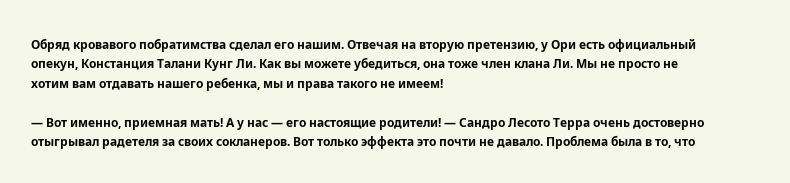Обряд кровавого побратимства сделал его нашим. Отвечая на вторую претензию, у Ори есть официальный опекун, Констанция Талани Кунг Ли. Как вы можете убедиться, она тоже член клана Ли. Мы не просто не хотим вам отдавать нашего ребенка, мы и права такого не имеем!

— Вот именно, приемная мать! А у нас — его настоящие родители! — Сандро Лесото Терра очень достоверно отыгрывал радетеля за своих сокланеров. Вот только эффекта это почти не давало. Проблема была в то, что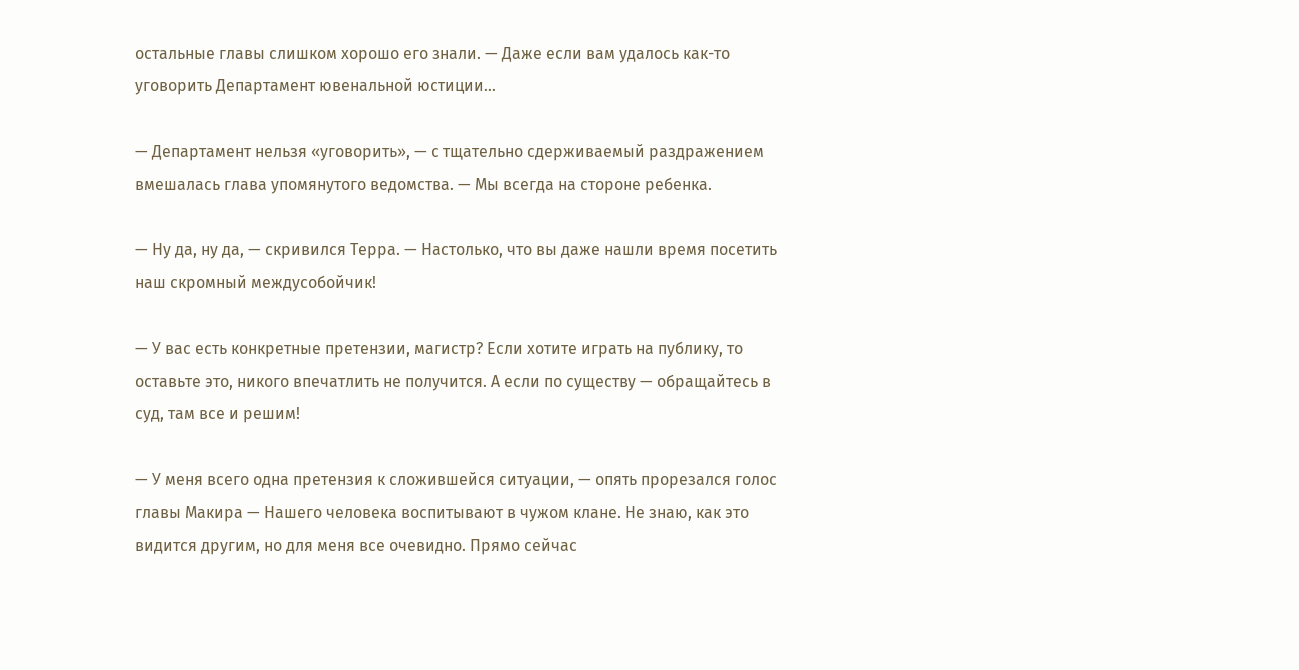остальные главы слишком хорошо его знали. — Даже если вам удалось как-то уговорить Департамент ювенальной юстиции…

— Департамент нельзя «уговорить», — с тщательно сдерживаемый раздражением вмешалась глава упомянутого ведомства. — Мы всегда на стороне ребенка.

— Ну да, ну да, — скривился Терра. — Настолько, что вы даже нашли время посетить наш скромный междусобойчик!

— У вас есть конкретные претензии, магистр? Если хотите играть на публику, то оставьте это, никого впечатлить не получится. А если по существу — обращайтесь в суд, там все и решим!

— У меня всего одна претензия к сложившейся ситуации, — опять прорезался голос главы Макира — Нашего человека воспитывают в чужом клане. Не знаю, как это видится другим, но для меня все очевидно. Прямо сейчас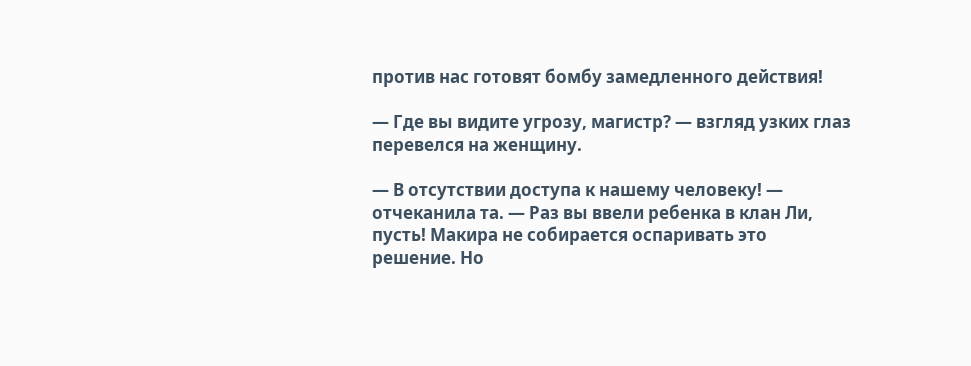против нас готовят бомбу замедленного действия!

— Где вы видите угрозу, магистр? — взгляд узких глаз перевелся на женщину.

— В отсутствии доступа к нашему человеку! — отчеканила та. — Раз вы ввели ребенка в клан Ли, пусть! Макира не собирается оспаривать это решение. Но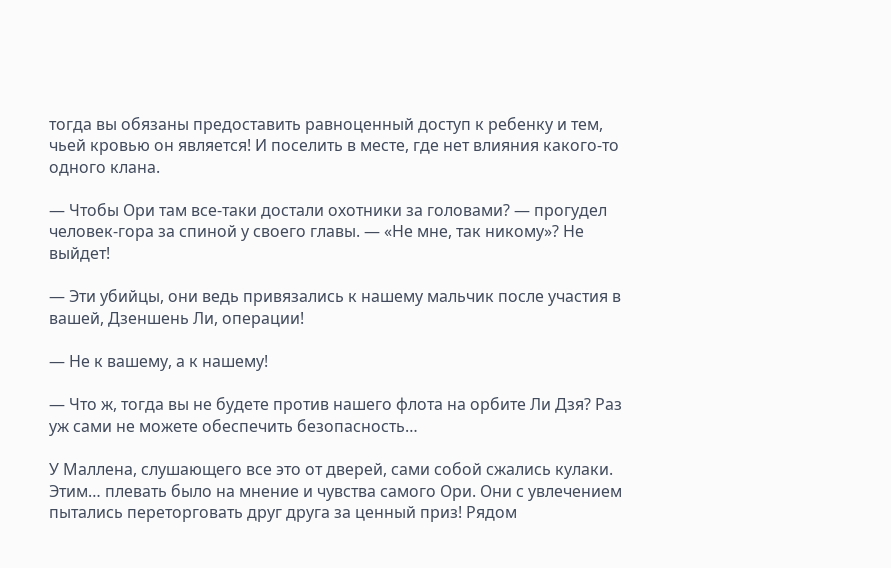тогда вы обязаны предоставить равноценный доступ к ребенку и тем, чьей кровью он является! И поселить в месте, где нет влияния какого-то одного клана.

— Чтобы Ори там все-таки достали охотники за головами? — прогудел человек-гора за спиной у своего главы. — «Не мне, так никому»? Не выйдет!

— Эти убийцы, они ведь привязались к нашему мальчик после участия в вашей, Дзеншень Ли, операции!

— Не к вашему, а к нашему!

— Что ж, тогда вы не будете против нашего флота на орбите Ли Дзя? Раз уж сами не можете обеспечить безопасность…

У Маллена, слушающего все это от дверей, сами собой сжались кулаки. Этим… плевать было на мнение и чувства самого Ори. Они с увлечением пытались переторговать друг друга за ценный приз! Рядом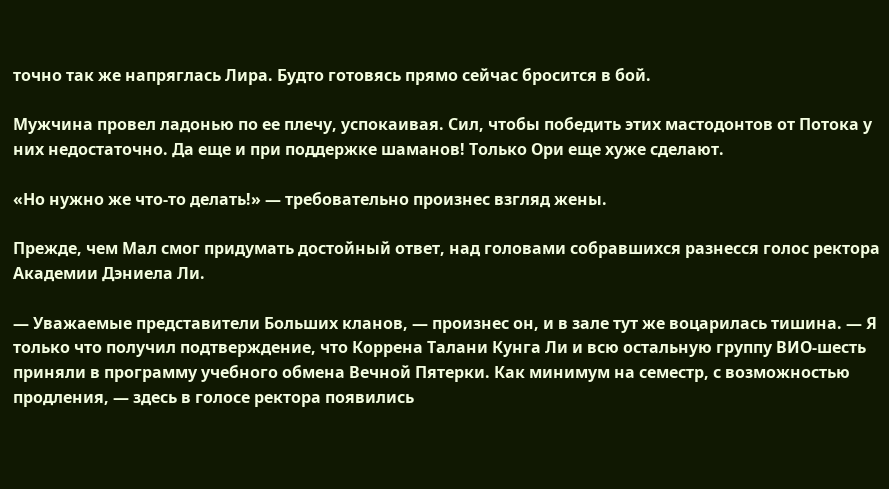точно так же напряглась Лира. Будто готовясь прямо сейчас бросится в бой.

Мужчина провел ладонью по ее плечу, успокаивая. Сил, чтобы победить этих мастодонтов от Потока у них недостаточно. Да еще и при поддержке шаманов! Только Ори еще хуже сделают.

«Но нужно же что-то делать!» — требовательно произнес взгляд жены.

Прежде, чем Мал смог придумать достойный ответ, над головами собравшихся разнесся голос ректора Академии Дэниела Ли.

— Уважаемые представители Больших кланов, — произнес он, и в зале тут же воцарилась тишина. — Я только что получил подтверждение, что Коррена Талани Кунга Ли и всю остальную группу ВИО-шесть приняли в программу учебного обмена Вечной Пятерки. Как минимум на семестр, с возможностью продления, — здесь в голосе ректора появились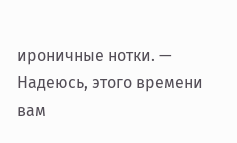ироничные нотки. — Надеюсь, этого времени вам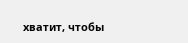хватит, чтобы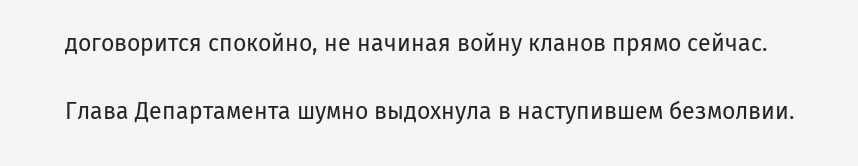договорится спокойно, не начиная войну кланов прямо сейчас.

Глава Департамента шумно выдохнула в наступившем безмолвии.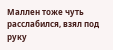Маллен тоже чуть расслабился, взял под руку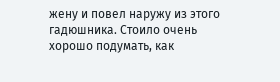жену и повел наружу из этого гадюшника. Стоило очень хорошо подумать, как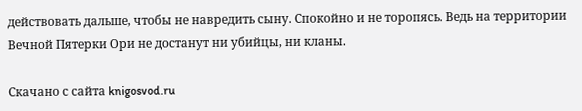действовать дальше, чтобы не навредить сыну. Спокойно и не торопясь. Ведь на территории Вечной Пятерки Ори не достанут ни убийцы, ни кланы.

Скачано с сайта knigosvod.ru